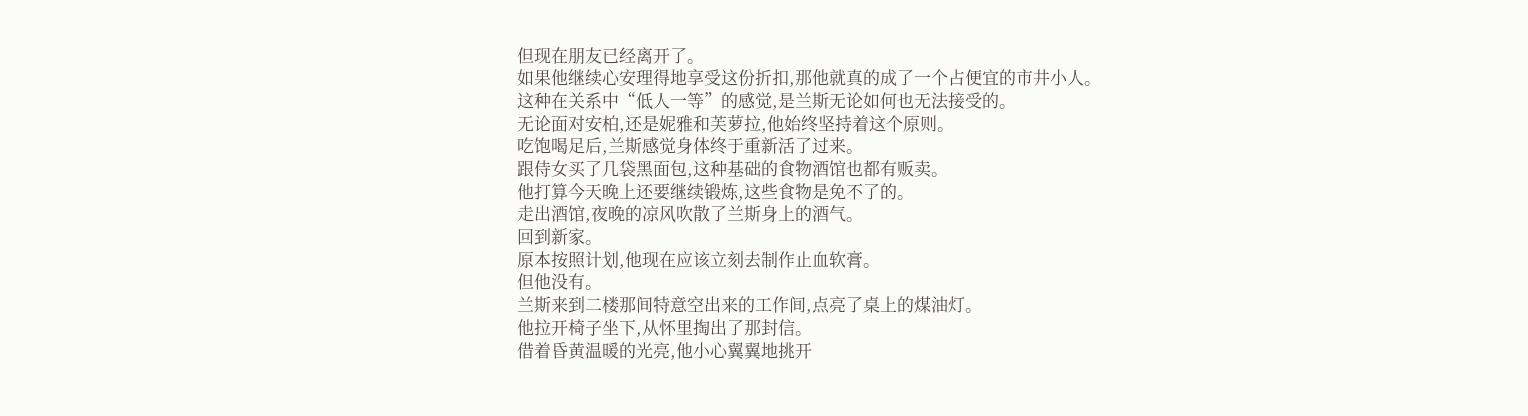但现在朋友已经离开了。
如果他继续心安理得地享受这份折扣,那他就真的成了一个占便宜的市井小人。
这种在关系中“低人一等”的感觉,是兰斯无论如何也无法接受的。
无论面对安柏,还是妮雅和芙萝拉,他始终坚持着这个原则。
吃饱喝足后,兰斯感觉身体终于重新活了过来。
跟侍女买了几袋黑面包,这种基础的食物酒馆也都有贩卖。
他打算今天晚上还要继续锻炼,这些食物是免不了的。
走出酒馆,夜晚的凉风吹散了兰斯身上的酒气。
回到新家。
原本按照计划,他现在应该立刻去制作止血软膏。
但他没有。
兰斯来到二楼那间特意空出来的工作间,点亮了桌上的煤油灯。
他拉开椅子坐下,从怀里掏出了那封信。
借着昏黄温暖的光亮,他小心翼翼地挑开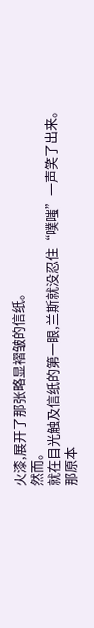火漆,展开了那张略显褶皱的信纸。
然而。
就在目光触及信纸的第一眼,兰斯就没忍住“噗嗤”一声笑了出来。
那原本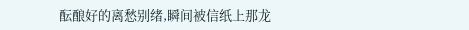酝酿好的离愁别绪,瞬间被信纸上那龙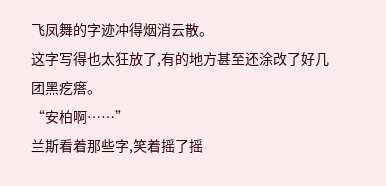飞凤舞的字迹冲得烟消云散。
这字写得也太狂放了,有的地方甚至还涂改了好几团黑疙瘩。
“安柏啊……”
兰斯看着那些字,笑着摇了摇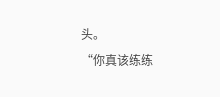头。
“你真该练练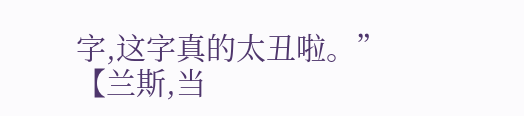字,这字真的太丑啦。”
【兰斯,当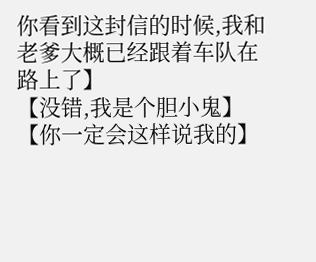你看到这封信的时候,我和老爹大概已经跟着车队在路上了】
【没错,我是个胆小鬼】
【你一定会这样说我的】